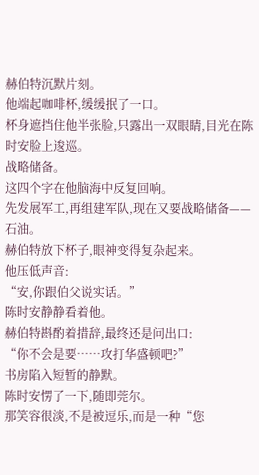赫伯特沉默片刻。
他端起咖啡杯,缓缓抿了一口。
杯身遮挡住他半张脸,只露出一双眼睛,目光在陈时安脸上逡巡。
战略储备。
这四个字在他脑海中反复回响。
先发展军工,再组建军队,现在又要战略储备——石油。
赫伯特放下杯子,眼神变得复杂起来。
他压低声音:
“安,你跟伯父说实话。”
陈时安静静看着他。
赫伯特斟酌着措辞,最终还是问出口:
“你不会是要……攻打华盛顿吧?”
书房陷入短暂的静默。
陈时安愣了一下,随即莞尔。
那笑容很淡,不是被逗乐,而是一种“您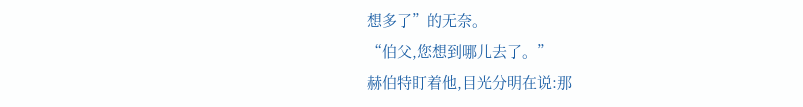想多了”的无奈。
“伯父,您想到哪儿去了。”
赫伯特盯着他,目光分明在说:那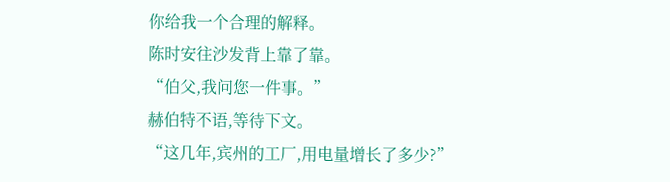你给我一个合理的解释。
陈时安往沙发背上靠了靠。
“伯父,我问您一件事。”
赫伯特不语,等待下文。
“这几年,宾州的工厂,用电量增长了多少?”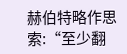赫伯特略作思索:“至少翻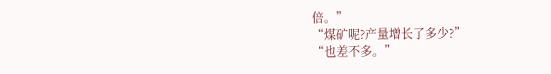倍。”
“煤矿呢?产量增长了多少?”
“也差不多。”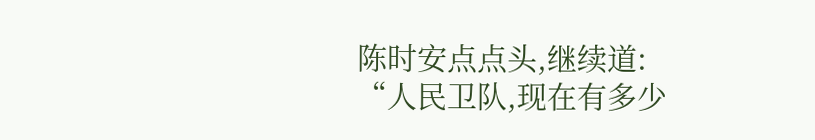陈时安点点头,继续道:
“人民卫队,现在有多少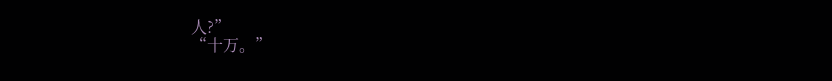人?”
“十万。”